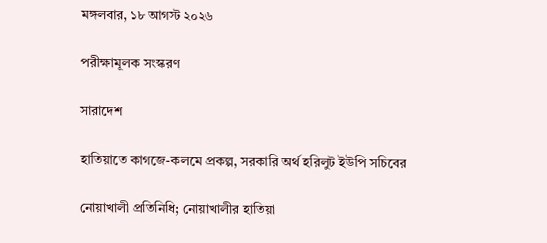মঙ্গলবার, ১৮ আগস্ট ২০২৬

পরীক্ষামূলক সংস্করণ

সারাদেশ

হাতিয়াতে কাগজে-কলমে প্রকল্প, সরকারি অর্থ হরিলুট ইউপি সচিবের

নোয়াখালী প্রতিনিধি; নোয়াখালীর হাতিয়া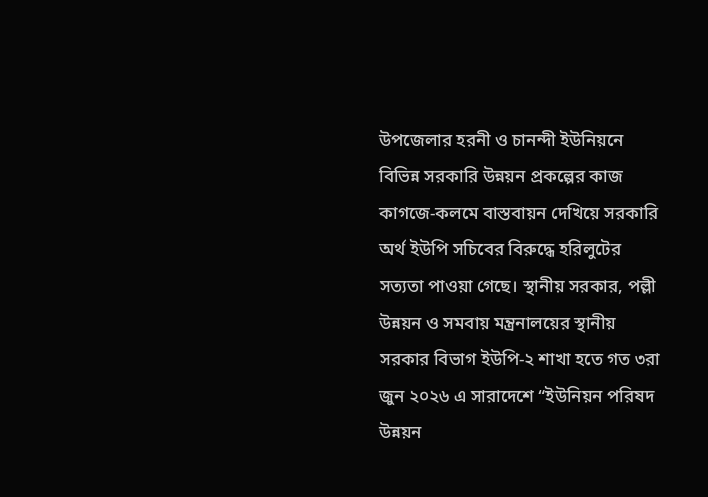উপজেলার হরনী ও চানন্দী ইউনিয়নে বিভিন্ন সরকারি উন্নয়ন প্রকল্পের কাজ কাগজে-কলমে বাস্তবায়ন দেখিয়ে সরকারি অর্থ ইউপি সচিবের বিরুদ্ধে হরিলুটের সত্যতা পাওয়া গেছে। স্থানীয় সরকার, পল্লী উন্নয়ন ও সমবায় মন্ত্রনালয়ের স্থানীয় সরকার বিভাগ ইউপি-২ শাখা হতে গত ৩রা জুন ২০২৬ এ সারাদেশে “ইউনিয়ন পরিষদ উন্নয়ন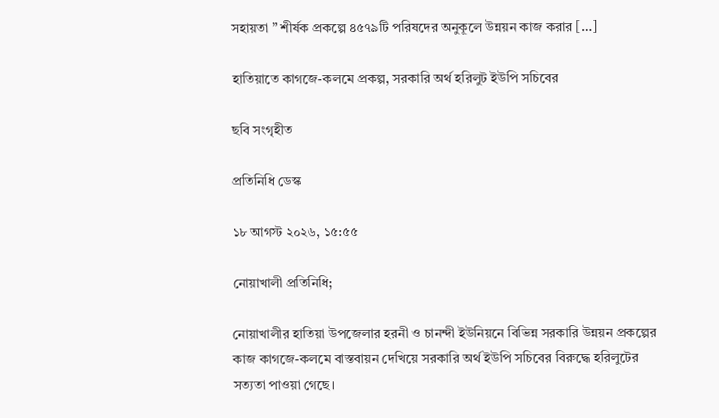সহায়তা ” শীর্ষক প্রকল্পে ৪৫৭৯টি পরিষদের অনুকূলে উন্নয়ন কাজ করার […]

হাতিয়াতে কাগজে-কলমে প্রকল্প, সরকারি অর্থ হরিলুট ইউপি সচিবের

ছবি সংগৃহীত

প্রতিনিধি ডেস্ক

১৮ আগস্ট ২০২৬, ১৫:৫৫

নোয়াখালী প্রতিনিধি;

নোয়াখালীর হাতিয়া উপজেলার হরনী ও চানন্দী ইউনিয়নে বিভিন্ন সরকারি উন্নয়ন প্রকল্পের কাজ কাগজে-কলমে বাস্তবায়ন দেখিয়ে সরকারি অর্থ ইউপি সচিবের বিরুদ্ধে হরিলুটের সত্যতা পাওয়া গেছে।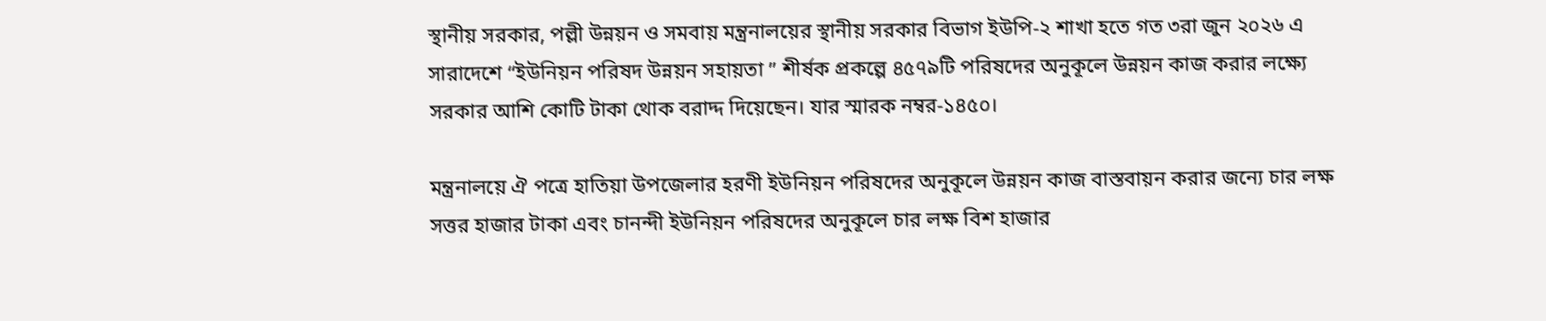স্থানীয় সরকার, পল্লী উন্নয়ন ও সমবায় মন্ত্রনালয়ের স্থানীয় সরকার বিভাগ ইউপি-২ শাখা হতে গত ৩রা জুন ২০২৬ এ সারাদেশে “ইউনিয়ন পরিষদ উন্নয়ন সহায়তা ” শীর্ষক প্রকল্পে ৪৫৭৯টি পরিষদের অনুকূলে উন্নয়ন কাজ করার লক্ষ্যে সরকার আশি কোটি টাকা থোক বরাদ্দ দিয়েছেন। যার স্মারক নম্বর-১৪৫০।

মন্ত্রনালয়ে ঐ পত্রে হাতিয়া উপজেলার হরণী ইউনিয়ন পরিষদের অনুকূলে উন্নয়ন কাজ বাস্তবায়ন করার জন্যে চার লক্ষ সত্তর হাজার টাকা এবং চানন্দী ইউনিয়ন পরিষদের অনুকূলে চার লক্ষ বিশ হাজার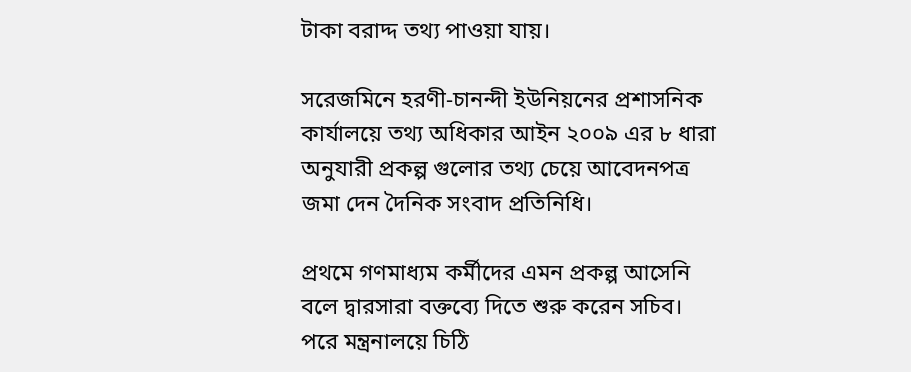টাকা বরাদ্দ তথ্য পাওয়া যায়।

সরেজমিনে হরণী-চানন্দী ইউনিয়নের প্রশাসনিক কার্যালয়ে তথ্য অধিকার আইন ২০০৯ এর ৮ ধারা অনুযারী প্রকল্প গুলোর তথ্য চেয়ে আবেদনপত্র জমা দেন দৈনিক সংবাদ প্রতিনিধি।

প্রথমে গণমাধ্যম কর্মীদের এমন প্রকল্প আসেনি বলে দ্বারসারা বক্তব্যে দিতে শুরু করেন সচিব। পরে মন্ত্রনালয়ে চিঠি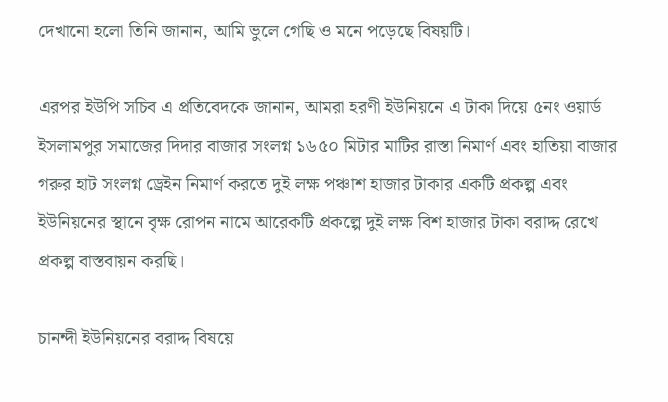দেখানো হলো তিনি জানান, আমি ভুলে গেছি ও মনে পড়েছে বিষয়টি।

এরপর ইউপি সচিব এ প্রতিবেদকে জানান, আমরা হরণী ইউনিয়নে এ টাকা দিয়ে ৫নং ওয়ার্ড ইসলামপুর সমাজের দিদার বাজার সংলগ্ন ১৬৫০ মিটার মাটির রাস্তা নিমার্ণ এবং হাতিয়া বাজার গরুর হাট সংলগ্ন ড্রেইন নিমার্ণ করতে দুই লক্ষ পঞ্চাশ হাজার টাকার একটি প্রকল্প এবং ইউনিয়নের স্থানে বৃক্ষ রোপন নামে আরেকটি প্রকল্পে দুই লক্ষ বিশ হাজার টাকা বরাদ্দ রেখে প্রকল্প বাস্তবায়ন করছি।

চানন্দী ইউনিয়নের বরাদ্দ বিষয়ে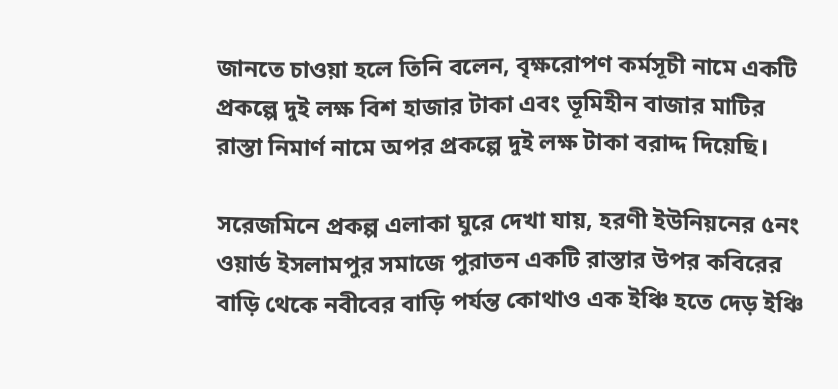জানতে চাওয়া হলে তিনি বলেন, বৃক্ষরোপণ কর্মসূচী নামে একটি প্রকল্পে দুই লক্ষ বিশ হাজার টাকা এবং ভূমিহীন বাজার মাটির রাস্তা নিমার্ণ নামে অপর প্রকল্পে দুই লক্ষ টাকা বরাদ্দ দিয়েছি।

সরেজমিনে প্রকল্প এলাকা ঘুরে দেখা যায়, হরণী ইউনিয়নের ৫নং ওয়ার্ড ইসলামপুর সমাজে পুরাতন একটি রাস্তার উপর কবিরের বাড়ি থেকে নবীবের বাড়ি পর্যন্ত কোথাও এক ইঞ্চি হতে দেড় ইঞ্চি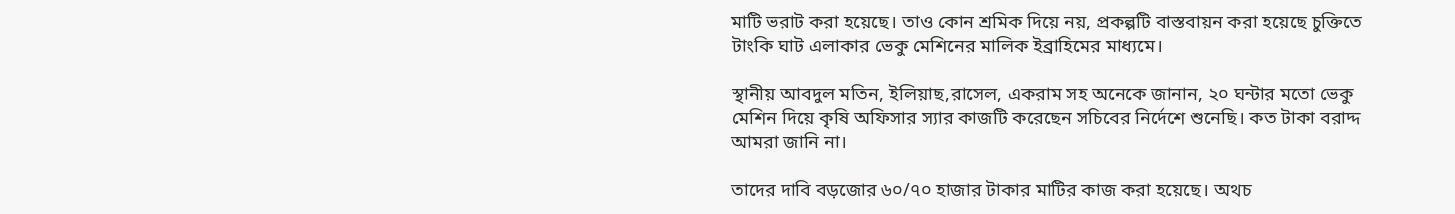মাটি ভরাট করা হয়েছে। তাও কোন শ্রমিক দিয়ে নয়, প্রকল্পটি বাস্তবায়ন করা হয়েছে চুক্তিতে টাংকি ঘাট এলাকার ভেকু মেশিনের মালিক ইব্রাহিমের মাধ্যমে।

স্থানীয় আবদুল মতিন, ইলিয়াছ,রাসেল, একরাম সহ অনেকে জানান, ২০ ঘন্টার মতো ভেকু মেশিন দিয়ে কৃষি অফিসার স্যার কাজটি করেছেন সচিবের নির্দেশে শুনেছি। কত টাকা বরাদ্দ আমরা জানি না।

তাদের দাবি বড়জোর ৬০/৭০ হাজার টাকার মাটির কাজ করা হয়েছে। অথচ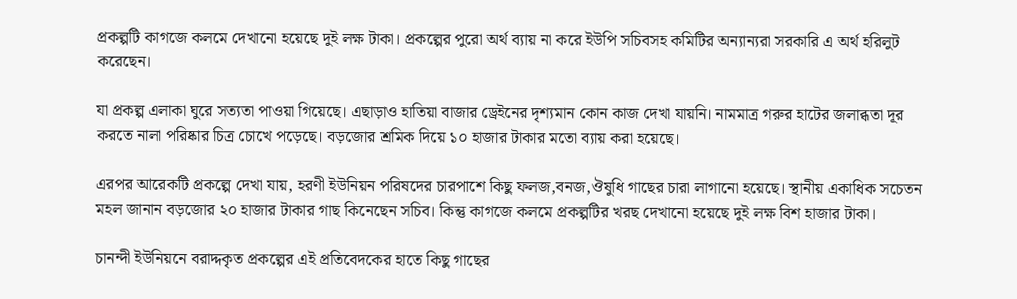প্রকল্পটি কাগজে কলমে দেখানো হয়েছে দুই লক্ষ টাকা। প্রকল্পের পুরো অর্থ ব্যায় না করে ইউপি সচিবসহ কমিটির অন্যান্যরা সরকারি এ অর্থ হরিলুট করেছেন।

যা প্রকল্প এলাকা ঘুরে সত্যতা পাওয়া গিয়েছে। এছাড়াও হাতিয়া বাজার ড্রেইনের দৃশ্যমান কোন কাজ দেখা যায়নি। নামমাত্র গরুর হাটের জলাব্ধতা দূর করতে নালা পরিষ্কার চিত্র চোখে পড়েছে। বড়জোর শ্রমিক দিয়ে ১০ হাজার টাকার মতো ব্যায় করা হয়েছে।

এরপর আরেকটি প্রকল্পে দেখা যায়, হরণী ইউনিয়ন পরিষদের চারপাশে কিছু ফলজ,বনজ,ঔষুধি গাছের চারা লাগানো হয়েছে। স্থানীয় একাধিক সচেতন মহল জানান বড়জোর ২০ হাজার টাকার গাছ কিনেছেন সচিব। কিন্তু কাগজে কলমে প্রকল্পটির খরছ দেখানো হয়েছে দুই লক্ষ বিশ হাজার টাকা।

চানন্দী ইউনিয়নে বরাদ্দকৃত প্রকল্পের এই প্রতিবেদকের হাতে কিছু গাছের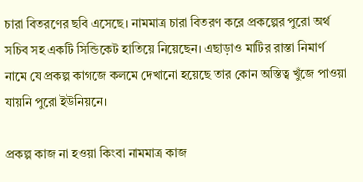চারা বিতরণের ছবি এসেছে। নামমাত্র চারা বিতরণ করে প্রকল্পের পুরো অর্থ সচিব সহ একটি সিন্ডিকেট হাতিয়ে নিয়েছেন। এছাড়াও মাটির রাস্তা নিমার্ণ নামে যে প্রকল্প কাগজে কলমে দেখানো হয়েছে তার কোন অস্তিত্ব খুঁজে পাওয়া যায়নি পুরো ইউনিয়নে।

প্রকল্প কাজ না হওয়া কিংবা নামমাত্র কাজ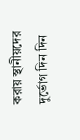করায় স্থানীয়দের দুর্ভোগ দিন দিন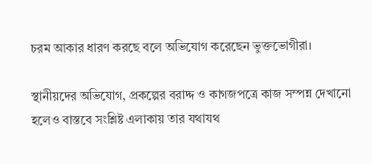চরম আকার ধারণ করছে বলে অভিযোগ করেছেন ভুক্তভোগীরা।

স্থানীয়দের অভিযোগ, প্রকল্পের বরাদ্দ ও কাগজপত্রে কাজ সম্পন্ন দেখানো হলেও বাস্তবে সংশ্লিষ্ট এলাকায় তার যথাযথ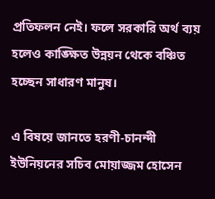প্রতিফলন নেই। ফলে সরকারি অর্থ ব্যয় হলেও কাঙ্ক্ষিত উন্নয়ন থেকে বঞ্চিত হচ্ছেন সাধারণ মানুষ।

এ বিষয়ে জানতে হরণী-চানন্দী ইউনিয়নের সচিব মোয়াজ্জম হোসেন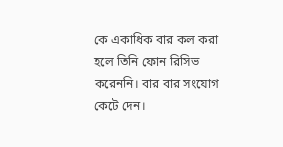কে একাধিক বার কল করা হলে তিনি ফোন রিসিভ করেননি। বার বার সংযোগ কেটে দেন।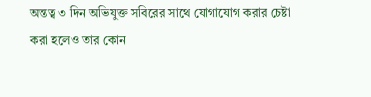অন্তত্ব ৩ দিন অভিযুক্ত সবিরের সাথে যোগাযোগ করার চেষ্টা করা হলেও তার কোন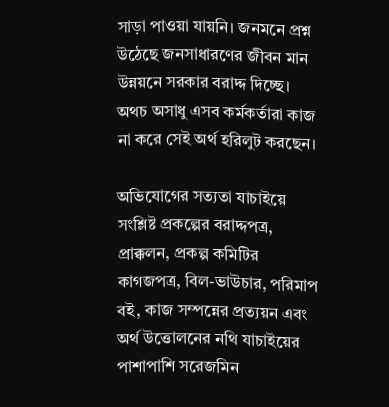সাড়া পাওয়া যায়নি। জনমনে প্রশ্ন উঠেছে জনসাধারণের জীবন মান উন্নয়নে সরকার বরাদ্দ দিচ্ছে। অথচ অসাধু এসব কর্মকর্তারা কাজ না করে সেই অর্থ হরিলুট করছেন।

অভিযোগের সত্যতা যাচাইয়ে সংশ্লিষ্ট প্রকল্পের বরাদ্দপত্র, প্রাক্কলন, প্রকল্প কমিটির কাগজপত্র, বিল-ভাউচার, পরিমাপ বই, কাজ সম্পন্নের প্রত্যয়ন এবং অর্থ উত্তোলনের নথি যাচাইয়ের পাশাপাশি সরেজমিন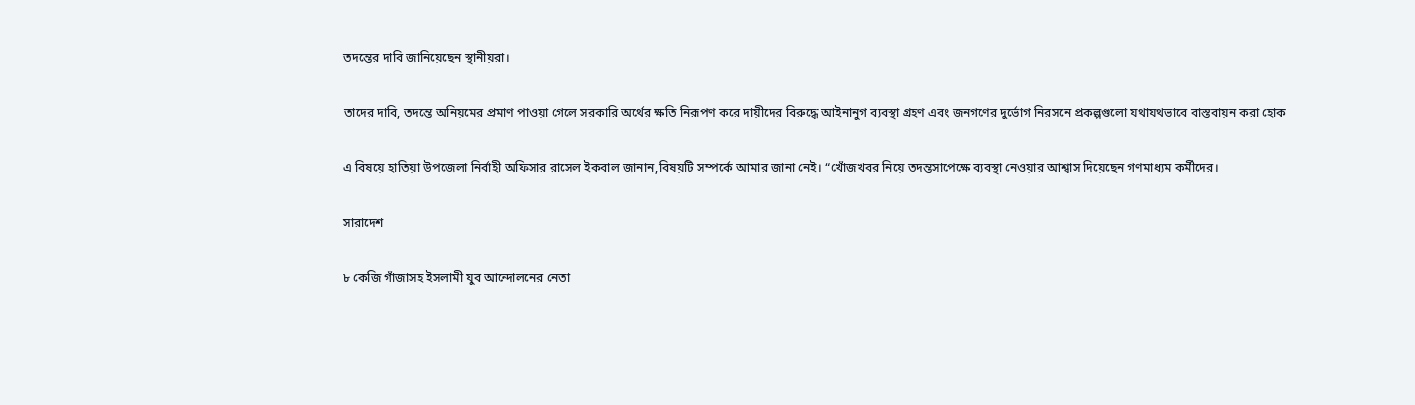তদন্তের দাবি জানিয়েছেন স্থানীয়রা।

তাদের দাবি, তদন্তে অনিয়মের প্রমাণ পাওয়া গেলে সরকারি অর্থের ক্ষতি নিরূপণ করে দায়ীদের বিরুদ্ধে আইনানুগ ব্যবস্থা গ্রহণ এবং জনগণের দুর্ভোগ নিরসনে প্রকল্পগুলো যথাযথভাবে বাস্তবায়ন করা হোক

এ বিষয়ে হাতিয়া উপজেলা নির্বাহী অফিসার রাসেল ইকবাল জানান,বিষয়টি সম্পর্কে আমার জানা নেই। “খোঁজখবর নিয়ে তদন্তসাপেক্ষে ব্যবস্থা নেওয়ার আশ্বাস দিয়েছেন গণমাধ্যম কর্মীদের।

সারাদেশ

৮ কেজি গাঁজাসহ ইসলামী যুব আন্দোলনের নেতা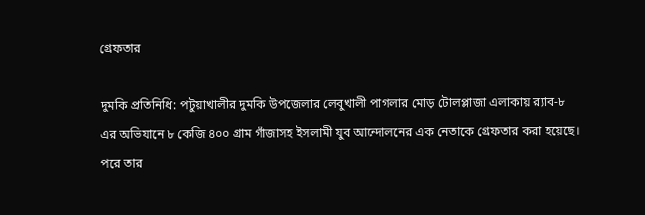গ্রেফতার

দুমকি প্রতিনিধি: পটুয়াখালীর দুমকি উপজেলার লেবুখালী পাগলার মোড় টোলপ্লাজা এলাকায় র‍্যাব-৮ এর অভিযানে ৮ কেজি ৪০০ গ্রাম গাঁজাসহ ইসলামী যুব আন্দোলনের এক নেতাকে গ্রেফতার করা হয়েছে। পরে তার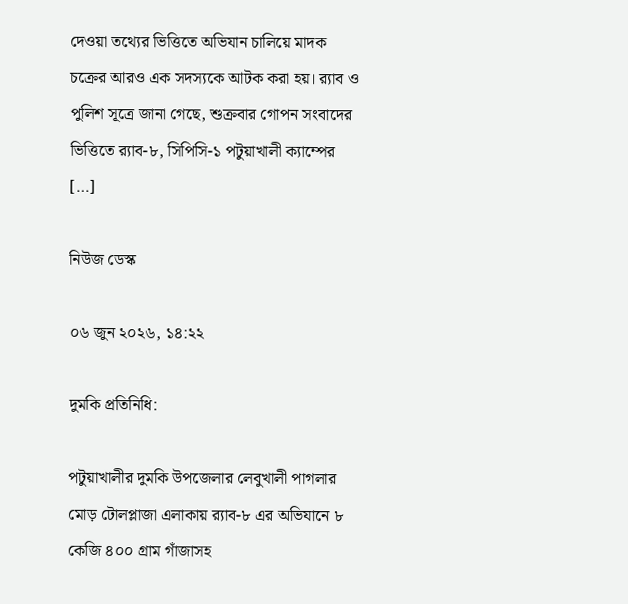দেওয়া তথ্যের ভিত্তিতে অভিযান চালিয়ে মাদক চক্রের আরও এক সদস্যকে আটক করা হয়। র‍্যাব ও পুলিশ সূত্রে জানা গেছে, শুক্রবার গোপন সংবাদের ভিত্তিতে র‍্যাব-৮, সিপিসি-১ পটুয়াখালী ক্যাম্পের […]

নিউজ ডেস্ক

০৬ জুন ২০২৬, ১৪:২২

দুমকি প্রতিনিধি:

পটুয়াখালীর দুমকি উপজেলার লেবুখালী পাগলার মোড় টোলপ্লাজা এলাকায় র‍্যাব-৮ এর অভিযানে ৮ কেজি ৪০০ গ্রাম গাঁজাসহ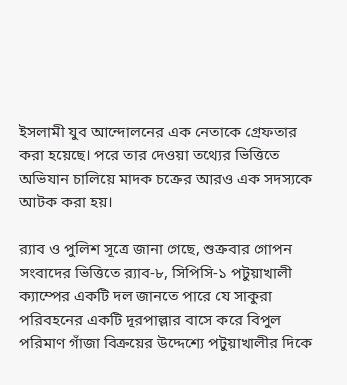ইসলামী যুব আন্দোলনের এক নেতাকে গ্রেফতার করা হয়েছে। পরে তার দেওয়া তথ্যের ভিত্তিতে অভিযান চালিয়ে মাদক চক্রের আরও এক সদস্যকে আটক করা হয়।

র‍্যাব ও পুলিশ সূত্রে জানা গেছে, শুক্রবার গোপন সংবাদের ভিত্তিতে র‍্যাব-৮, সিপিসি-১ পটুয়াখালী ক্যাম্পের একটি দল জানতে পারে যে সাকুরা পরিবহনের একটি দূরপাল্লার বাসে করে বিপুল পরিমাণ গাঁজা বিক্রয়ের উদ্দেশ্যে পটুয়াখালীর দিকে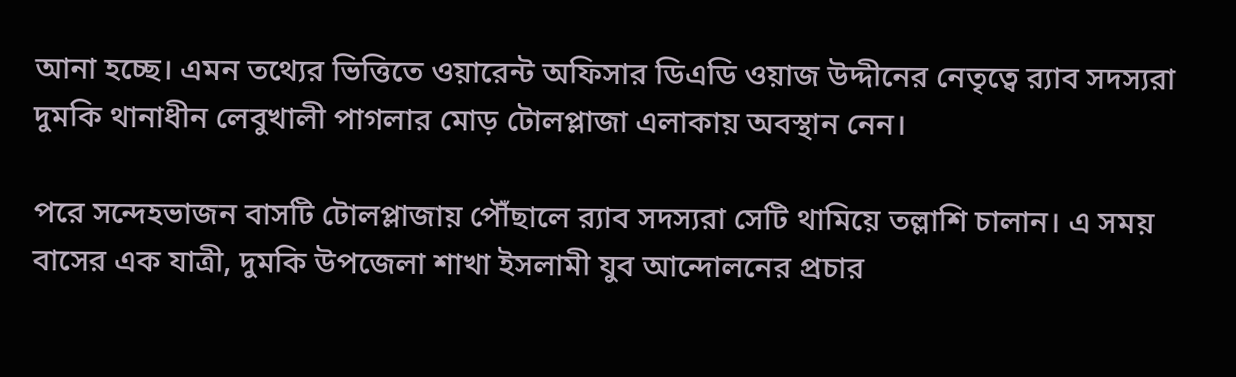আনা হচ্ছে। এমন তথ্যের ভিত্তিতে ওয়ারেন্ট অফিসার ডিএডি ওয়াজ উদ্দীনের নেতৃত্বে র‍্যাব সদস্যরা দুমকি থানাধীন লেবুখালী পাগলার মোড় টোলপ্লাজা এলাকায় অবস্থান নেন।

পরে সন্দেহভাজন বাসটি টোলপ্লাজায় পৌঁছালে র‍্যাব সদস্যরা সেটি থামিয়ে তল্লাশি চালান। এ সময় বাসের এক যাত্রী, দুমকি উপজেলা শাখা ইসলামী যুব আন্দোলনের প্রচার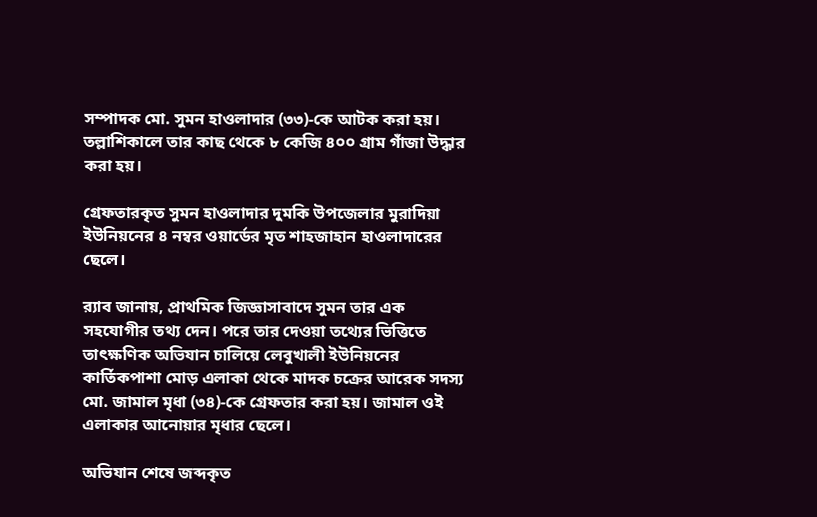সম্পাদক মো. সুমন হাওলাদার (৩৩)-কে আটক করা হয়। তল্লাশিকালে তার কাছ থেকে ৮ কেজি ৪০০ গ্রাম গাঁজা উদ্ধার করা হয়।

গ্রেফতারকৃত সুমন হাওলাদার দুমকি উপজেলার মুরাদিয়া ইউনিয়নের ৪ নম্বর ওয়ার্ডের মৃত শাহজাহান হাওলাদারের ছেলে।

র‍্যাব জানায়, প্রাথমিক জিজ্ঞাসাবাদে সুমন তার এক সহযোগীর তথ্য দেন। পরে তার দেওয়া তথ্যের ভিত্তিতে তাৎক্ষণিক অভিযান চালিয়ে লেবুখালী ইউনিয়নের কার্তিকপাশা মোড় এলাকা থেকে মাদক চক্রের আরেক সদস্য মো. জামাল মৃধা (৩৪)-কে গ্রেফতার করা হয়। জামাল ওই এলাকার আনোয়ার মৃধার ছেলে।

অভিযান শেষে জব্দকৃত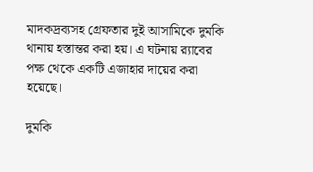মাদকদ্রব্যসহ গ্রেফতার দুই আসামিকে দুমকি থানায় হস্তান্তর করা হয়। এ ঘটনায় র‍্যাবের পক্ষ থেকে একটি এজাহার দায়ের করা হয়েছে।

দুমকি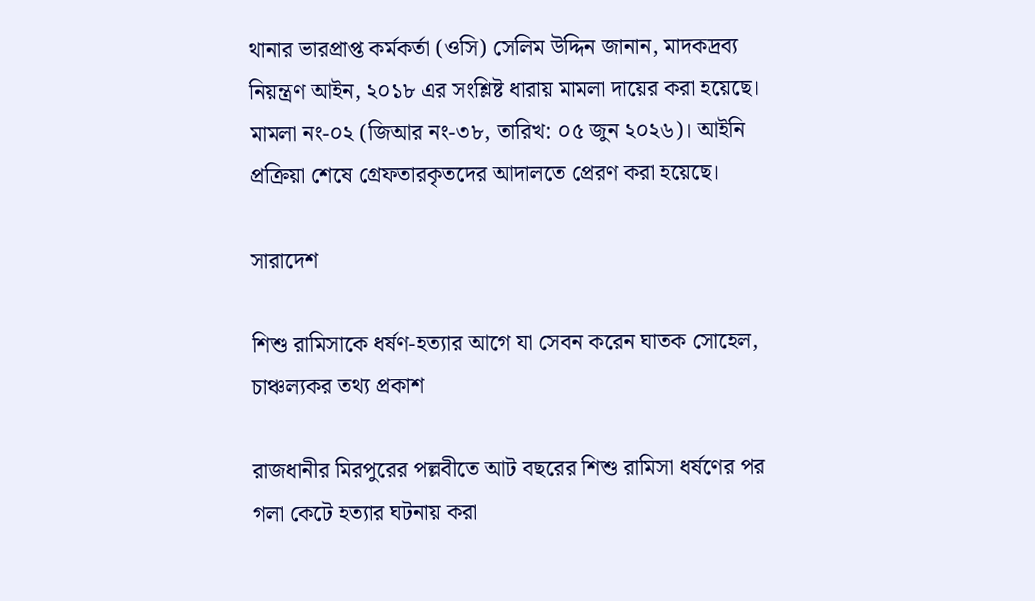থানার ভারপ্রাপ্ত কর্মকর্তা (ওসি) সেলিম উদ্দিন জানান, মাদকদ্রব্য নিয়ন্ত্রণ আইন, ২০১৮ এর সংশ্লিষ্ট ধারায় মামলা দায়ের করা হয়েছে। মামলা নং-০২ (জিআর নং-৩৮, তারিখ: ০৫ জুন ২০২৬)। আইনি প্রক্রিয়া শেষে গ্রেফতারকৃতদের আদালতে প্রেরণ করা হয়েছে।

সারাদেশ

শিশু রামিসাকে ধর্ষণ-হত্যার আগে যা সেবন করেন ঘাতক সোহেল, চাঞ্চল্যকর তথ্য প্রকাশ

রাজধানীর মিরপুরের পল্লবীতে আট বছরের শিশু রামিসা ধর্ষণের পর গলা কেটে হত্যার ঘটনায় করা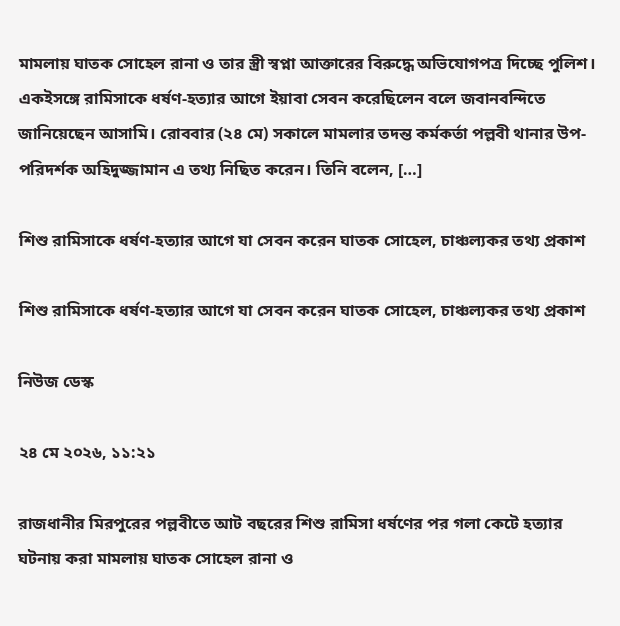মামলায় ঘাতক সোহেল রানা ও তার স্ত্রী স্বপ্না আক্তারের বিরুদ্ধে অভিযোগপত্র দিচ্ছে পুলিশ। একইসঙ্গে রামিসাকে ধর্ষণ-হত্যার আগে ইয়াবা সেবন করেছিলেন বলে জবানবন্দিতে জানিয়েছেন আসামি। রোববার (২৪ মে) সকালে মামলার তদন্ত কর্মকর্তা পল্লবী থানার উপ-পরিদর্শক অহিদুজ্জামান এ তথ্য নিছিত করেন। তিনি বলেন, […]

শিশু রামিসাকে ধর্ষণ-হত্যার আগে যা সেবন করেন ঘাতক সোহেল, চাঞ্চল্যকর তথ্য প্রকাশ

শিশু রামিসাকে ধর্ষণ-হত্যার আগে যা সেবন করেন ঘাতক সোহেল, চাঞ্চল্যকর তথ্য প্রকাশ

নিউজ ডেস্ক

২৪ মে ২০২৬, ১১:২১

রাজধানীর মিরপুরের পল্লবীতে আট বছরের শিশু রামিসা ধর্ষণের পর গলা কেটে হত্যার ঘটনায় করা মামলায় ঘাতক সোহেল রানা ও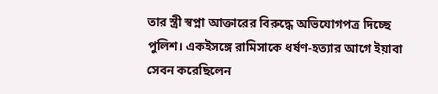তার স্ত্রী স্বপ্না আক্তারের বিরুদ্ধে অভিযোগপত্র দিচ্ছে পুলিশ। একইসঙ্গে রামিসাকে ধর্ষণ-হত্যার আগে ইয়াবা সেবন করেছিলেন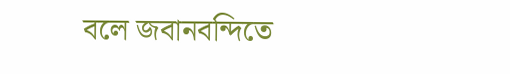বলে জবানবন্দিতে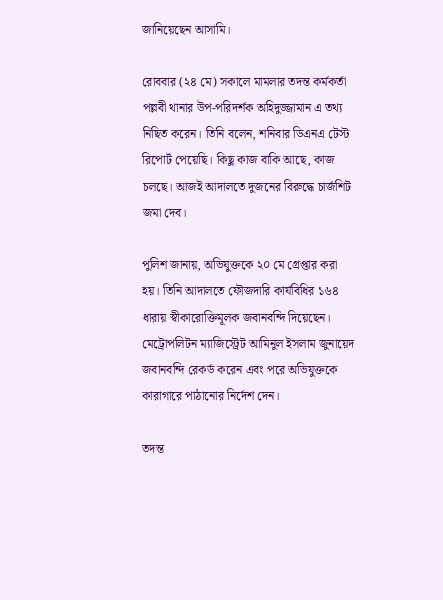জানিয়েছেন আসামি।

রোববার (২৪ মে) সকালে মামলার তদন্ত কর্মকর্তা পল্লবী থানার উপ-পরিদর্শক অহিদুজ্জামান এ তথ্য নিছিত করেন। তিনি বলেন, শনিবার ডিএনএ টেস্ট রিপোর্ট পেয়েছি। কিছু কাজ বাকি আছে, কাজ চলছে। আজই আদালতে দুজনের বিরুদ্ধে চার্জশিট জমা দেব।

পুলিশ জানায়, অভিযুক্তকে ২০ মে গ্রেপ্তার করা হয়। তিনি আদালতে ফৌজদারি কার্যবিধির ১৬৪ ধারায় স্বীকারোক্তিমূলক জবানবন্দি দিয়েছেন। মেট্রোপলিটন ম্যাজিস্ট্রেট আমিনুল ইসলাম জুনায়েদ জবানবন্দি রেকর্ড করেন এবং পরে অভিযুক্তকে কারাগারে পাঠানোর নির্দেশ দেন।

তদন্ত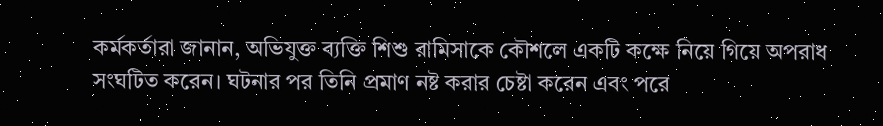কর্মকর্তারা জানান, অভিযুক্ত ব্যক্তি শিশু রামিসাকে কৌশলে একটি কক্ষে নিয়ে গিয়ে অপরাধ সংঘটিত করেন। ঘটনার পর তিনি প্রমাণ নষ্ট করার চেষ্টা করেন এবং পরে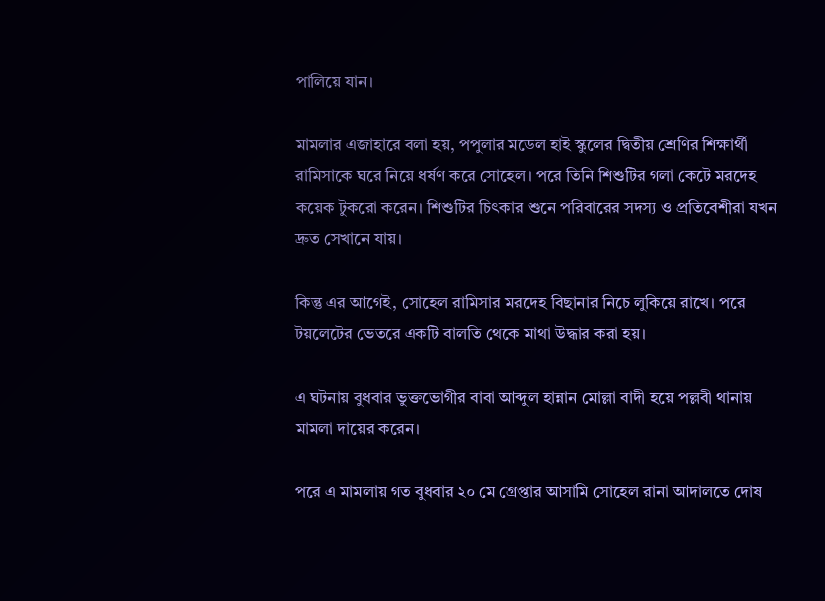পালিয়ে যান।

মামলার এজাহারে বলা হয়, পপুলার মডেল হাই স্কুলের দ্বিতীয় শ্রেণির শিক্ষার্থী রামিসাকে ঘরে নিয়ে ধর্ষণ করে সোহেল। পরে তিনি শিশুটির গলা কেটে মরদেহ কয়েক টুকরো করেন। শিশুটির চিৎকার শুনে পরিবারের সদস্য ও প্রতিবেশীরা যখন দ্রুত সেখানে যায়।

কিন্তু এর আগেই, সোহেল রামিসার মরদেহ বিছানার নিচে লুকিয়ে রাখে। পরে টয়লেটের ভেতরে একটি বালতি থেকে মাথা উদ্ধার করা হয়।

এ ঘটনায় বুধবার ভুক্তভোগীর বাবা আব্দুল হান্নান মোল্লা বাদী হয়ে পল্লবী থানায় মামলা দায়ের করেন।

পরে এ মামলায় গত বুধবার ২০ মে গ্রেপ্তার আসামি সোহেল রানা আদালতে দোষ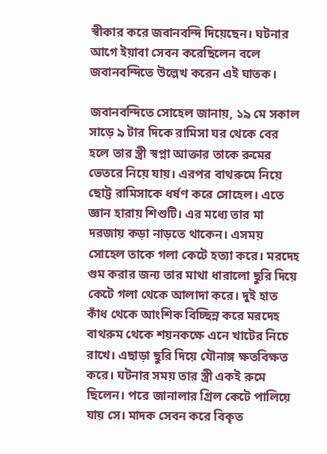স্বীকার করে জবানবন্দি দিয়েছেন। ঘটনার আগে ইয়াবা সেবন করেছিলেন বলে জবানবন্দিতে উল্লেখ করেন এই ঘাতক।

জবানবন্দিতে সোহেল জানায়, ১৯ মে সকাল সাড়ে ৯ টার দিকে রামিসা ঘর থেকে বের হলে তার স্ত্রী স্বপ্না আক্তার তাকে রুমের ভেতরে নিয়ে যায়। এরপর বাথরুমে নিয়ে ছোট্ট রামিসাকে ধর্ষণ করে সোহেল। এতে জ্ঞান হারায় শিশুটি। এর মধ্যে তার মা দরজায় কড়া নাড়তে থাকেন। এসময় সোহেল তাকে গলা কেটে হত্যা করে। মরদেহ গুম করার জন্য তার মাথা ধারালো ছুরি দিয়ে কেটে গলা থেকে আলাদা করে। দুই হাত কাঁধ থেকে আংশিক বিচ্ছিন্ন করে মরদেহ বাথরুম থেকে শয়নকক্ষে এনে খাটের নিচে রাখে। এছাড়া ছুরি দিয়ে যৌনাঙ্গ ক্ষতবিক্ষত করে। ঘটনার সময় তার স্ত্রী একই রুমে ছিলেন। পরে জানালার গ্রিল কেটে পালিয়ে যায় সে। মাদক সেবন করে বিকৃত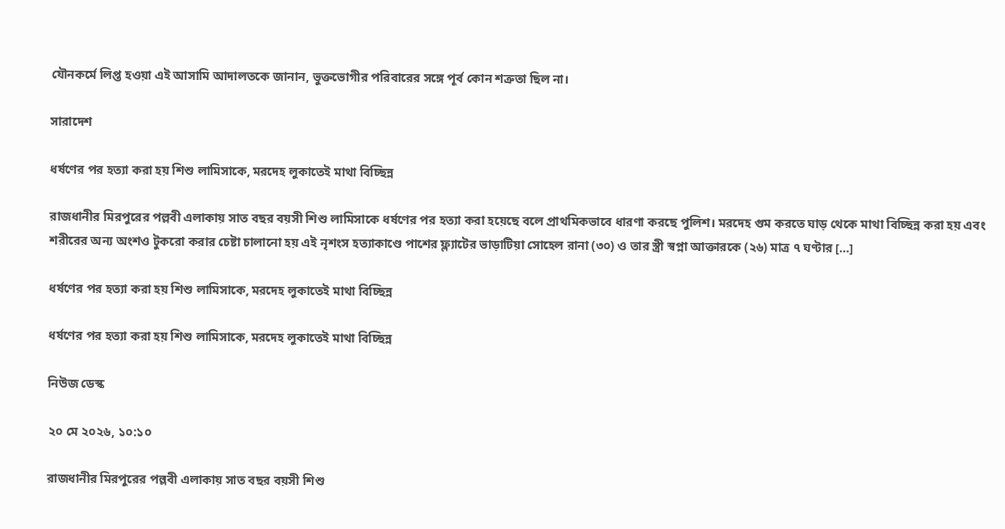যৌনকর্মে লিপ্ত হওয়া এই আসামি আদালতকে জানান, ভুক্তভোগীর পরিবারের সঙ্গে পূর্ব কোন শত্রুতা ছিল না।

সারাদেশ

ধর্ষণের পর হত্যা করা হয় শিশু লামিসাকে, মরদেহ লুকাতেই মাথা বিচ্ছিন্ন

রাজধানীর মিরপুরের পল্লবী এলাকায় সাত বছর বয়সী শিশু লামিসাকে ধর্ষণের পর হত্যা করা হয়েছে বলে প্রাথমিকভাবে ধারণা করছে পুলিশ। মরদেহ গুম করতে ঘাড় থেকে মাথা বিচ্ছিন্ন করা হয় এবং শরীরের অন্য অংশও টুকরো করার চেষ্টা চালানো হয় এই নৃশংস হত্যাকাণ্ডে পাশের ফ্ল্যাটের ভাড়াটিয়া সোহেল রানা (৩০) ও তার স্ত্রী স্বপ্না আক্তারকে (২৬) মাত্র ৭ ঘণ্টার […]

ধর্ষণের পর হত্যা করা হয় শিশু লামিসাকে, মরদেহ লুকাতেই মাথা বিচ্ছিন্ন

ধর্ষণের পর হত্যা করা হয় শিশু লামিসাকে, মরদেহ লুকাতেই মাথা বিচ্ছিন্ন

নিউজ ডেস্ক

২০ মে ২০২৬, ১০:১০

রাজধানীর মিরপুরের পল্লবী এলাকায় সাত বছর বয়সী শিশু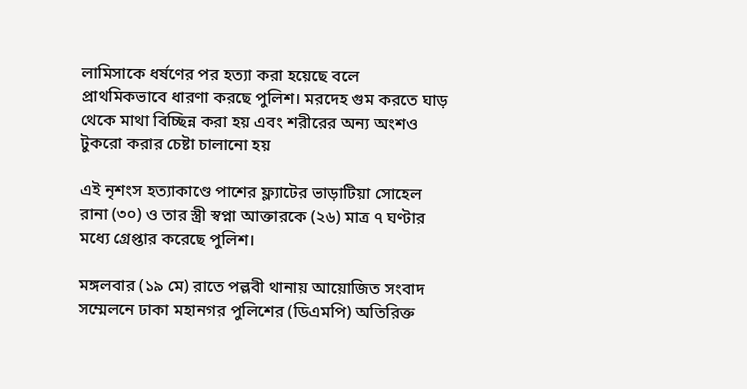লামিসাকে ধর্ষণের পর হত্যা করা হয়েছে বলে প্রাথমিকভাবে ধারণা করছে পুলিশ। মরদেহ গুম করতে ঘাড় থেকে মাথা বিচ্ছিন্ন করা হয় এবং শরীরের অন্য অংশও টুকরো করার চেষ্টা চালানো হয়

এই নৃশংস হত্যাকাণ্ডে পাশের ফ্ল্যাটের ভাড়াটিয়া সোহেল রানা (৩০) ও তার স্ত্রী স্বপ্না আক্তারকে (২৬) মাত্র ৭ ঘণ্টার মধ্যে গ্রেপ্তার করেছে পুলিশ।

মঙ্গলবার (১৯ মে) রাতে পল্লবী থানায় আয়োজিত সংবাদ সম্মেলনে ঢাকা মহানগর পুলিশের (ডিএমপি) অতিরিক্ত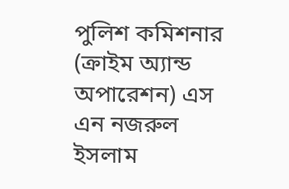পুলিশ কমিশনার (ক্রাইম অ্যান্ড অপারেশন) এস এন নজরুল ইসলাম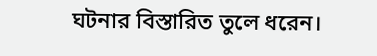ঘটনার বিস্তারিত তুলে ধরেন।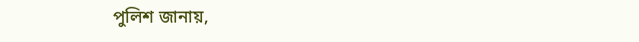পুলিশ জানায়,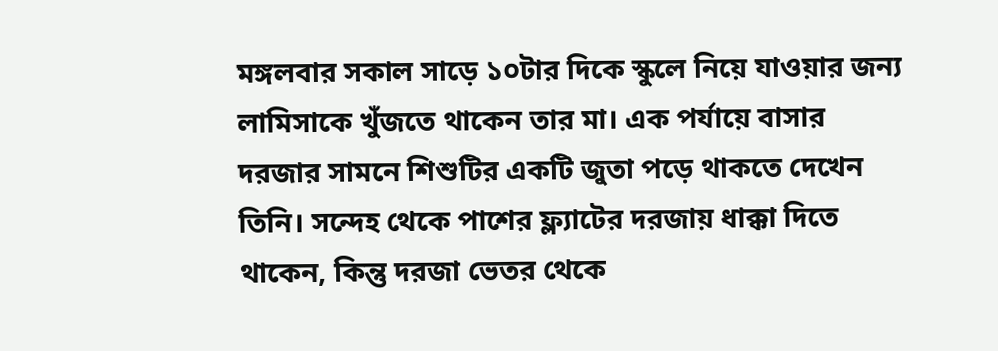মঙ্গলবার সকাল সাড়ে ১০টার দিকে স্কুলে নিয়ে যাওয়ার জন্য লামিসাকে খুঁজতে থাকেন তার মা। এক পর্যায়ে বাসার দরজার সামনে শিশুটির একটি জুতা পড়ে থাকতে দেখেন তিনি। সন্দেহ থেকে পাশের ফ্ল্যাটের দরজায় ধাক্কা দিতে থাকেন, কিন্তু দরজা ভেতর থেকে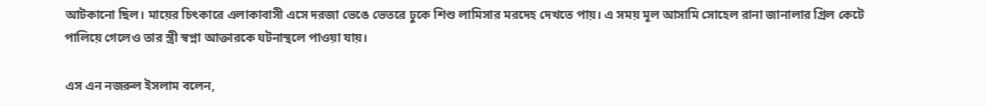আটকানো ছিল। মায়ের চিৎকারে এলাকাবাসী এসে দরজা ভেঙে ভেতরে ঢুকে শিশু লামিসার মরদেহ দেখতে পায়। এ সময় মূল আসামি সোহেল রানা জানালার গ্রিল কেটে পালিয়ে গেলেও তার স্ত্রী স্বপ্না আক্তারকে ঘটনাস্থলে পাওয়া যায়।

এস এন নজরুল ইসলাম বলেন,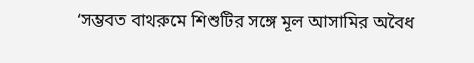‘সম্ভবত বাথরুমে শিশুটির সঙ্গে মূল আসামির অবৈধ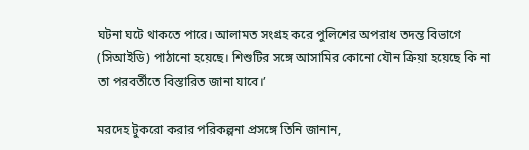ঘটনা ঘটে থাকতে পারে। আলামত সংগ্রহ করে পুলিশের অপরাধ তদন্ত বিভাগে (সিআইডি) পাঠানো হয়েছে। শিশুটির সঙ্গে আসামির কোনো যৌন ক্রিয়া হয়েছে কি না তা পরবর্তীতে বিস্তারিত জানা যাবে।’

মরদেহ টুকরো করার পরিকল্পনা প্রসঙ্গে তিনি জানান,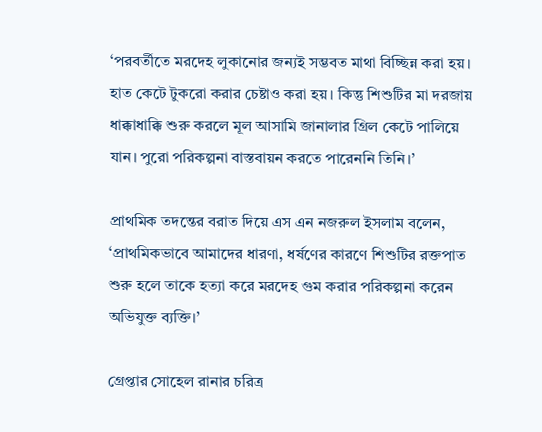‘পরবর্তীতে মরদেহ লুকানোর জন্যই সম্ভবত মাথা বিচ্ছিন্ন করা হয়। হাত কেটে টুকরো করার চেষ্টাও করা হয়। কিন্তু শিশুটির মা দরজায় ধাক্কাধাক্কি শুরু করলে মূল আসামি জানালার গ্রিল কেটে পালিয়ে যান। পুরো পরিকল্পনা বাস্তবায়ন করতে পারেননি তিনি।’

প্রাথমিক তদন্তের বরাত দিয়ে এস এন নজরুল ইসলাম বলেন, ‘প্রাথমিকভাবে আমাদের ধারণা, ধর্ষণের কারণে শিশুটির রক্তপাত শুরু হলে তাকে হত্যা করে মরদেহ গুম করার পরিকল্পনা করেন অভিযুক্ত ব্যক্তি।’

গ্রেপ্তার সোহেল রানার চরিত্র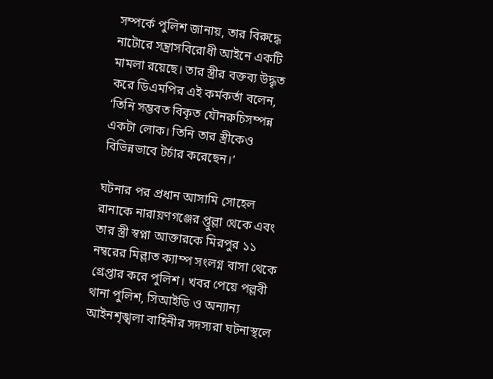সম্পর্কে পুলিশ জানায়, তার বিরুদ্ধে নাটোরে সন্ত্রাসবিরোধী আইনে একটি মামলা রয়েছে। তার স্ত্রীর বক্তব্য উদ্ধৃত করে ডিএমপির এই কর্মকর্তা বলেন, ‘তিনি সম্ভবত বিকৃত যৌনরুচিসম্পন্ন একটা লোক। তিনি তার স্ত্রীকেও বিভিন্নভাবে টর্চার করেছেন।’

ঘটনার পর প্রধান আসামি সোহেল রানাকে নারায়ণগঞ্জের প্তুল্লা থেকে এবং তার স্ত্রী স্বপ্না আক্তারকে মিরপুর ১১ নম্বরের মিল্লাত ক্যাম্প সংলগ্ন বাসা থেকে গ্রেপ্তার করে পুলিশ। খবর পেয়ে পল্লবী থানা পুলিশ, সিআইডি ও অন্যান্য আইনশৃঙ্খলা বাহিনীর সদস্যরা ঘটনাস্থলে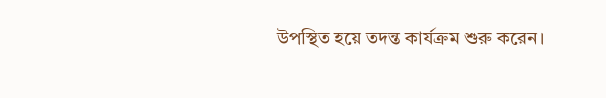উপস্থিত হয়ে তদন্ত কার্যক্রম শুরু করেন।